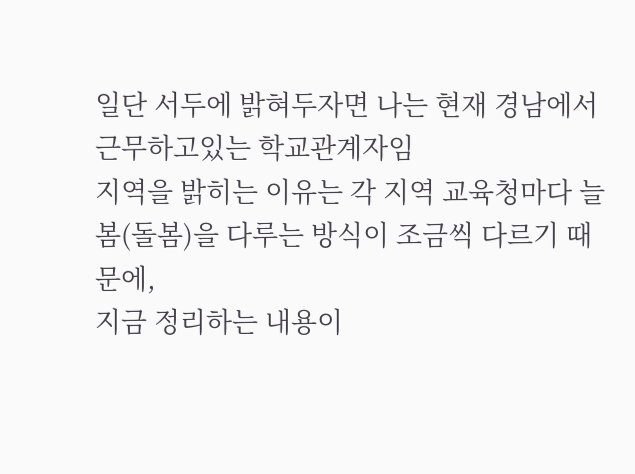일단 서두에 밝혀두자면 나는 현재 경남에서 근무하고있는 학교관계자임
지역을 밝히는 이유는 각 지역 교육청마다 늘봄(돌봄)을 다루는 방식이 조금씩 다르기 때문에,
지금 정리하는 내용이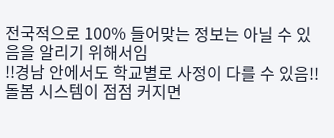전국적으로 100% 들어맞는 정보는 아닐 수 있음을 알리기 위해서임
!!경남 안에서도 학교별로 사정이 다를 수 있음!!
돌봄 시스템이 점점 커지면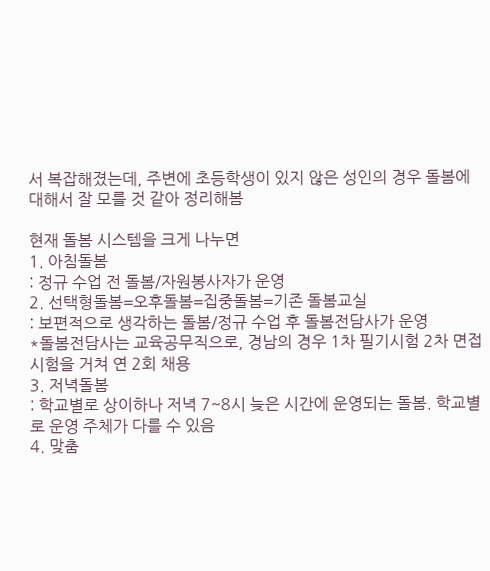서 복잡해졌는데, 주변에 초등학생이 있지 않은 성인의 경우 돌봄에 대해서 잘 모를 것 같아 정리해봄

현재 돌봄 시스템을 크게 나누면
1. 아침돌봄
: 정규 수업 전 돌봄/자원봉사자가 운영
2. 선택형돌봄=오후돌봄=집중돌봄=기존 돌봄교실
: 보편적으로 생각하는 돌봄/정규 수업 후 돌봄전담사가 운영
*돌봄전담사는 교육공무직으로, 경남의 경우 1차 필기시험 2차 면접시험을 거쳐 연 2회 채용
3. 저녁돌봄
: 학교별로 상이하나 저녁 7~8시 늦은 시간에 운영되는 돌봄. 학교별로 운영 주체가 다를 수 있음
4. 맞춤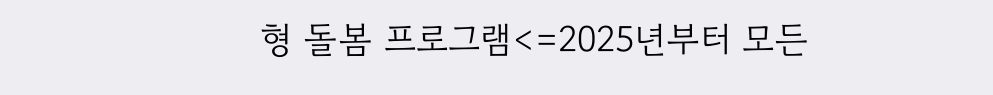형 돌봄 프로그램<=2025년부터 모든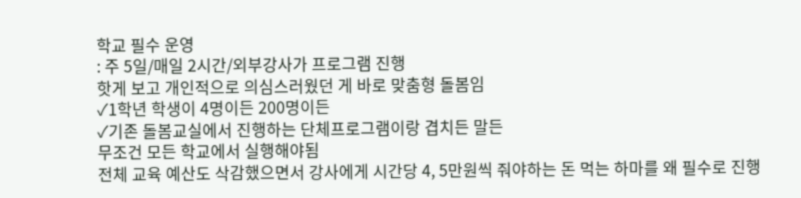학교 필수 운영
: 주 5일/매일 2시간/외부강사가 프로그램 진행
핫게 보고 개인적으로 의심스러웠던 게 바로 맞춤형 돌봄임
✓1학년 학생이 4명이든 200명이든
✓기존 돌봄교실에서 진행하는 단체프로그램이랑 겹치든 말든
무조건 모든 학교에서 실행해야됨
전체 교육 예산도 삭감했으면서 강사에게 시간당 4, 5만원씩 줘야하는 돈 먹는 하마를 왜 필수로 진행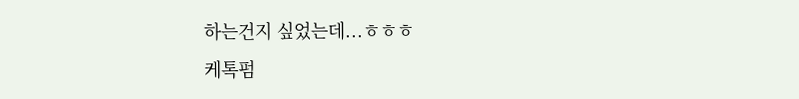하는건지 싶었는데...ㅎㅎㅎ
케톡펌